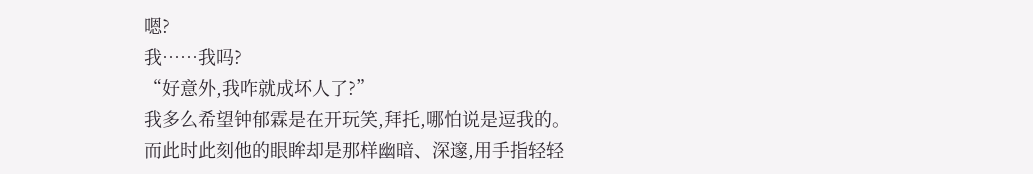嗯?
我……我吗?
“好意外,我咋就成坏人了?”
我多么希望钟郁霖是在开玩笑,拜托,哪怕说是逗我的。
而此时此刻他的眼眸却是那样幽暗、深邃,用手指轻轻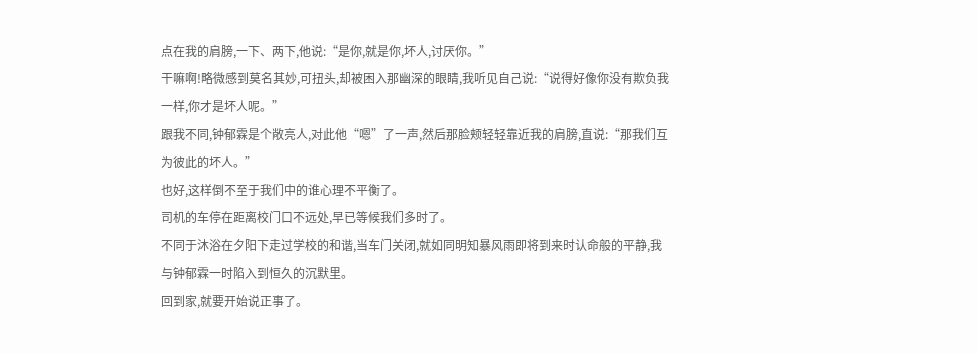点在我的肩膀,一下、两下,他说:“是你,就是你,坏人,讨厌你。”
干嘛啊!略微感到莫名其妙,可扭头,却被困入那幽深的眼睛,我听见自己说:“说得好像你没有欺负我一样,你才是坏人呢。”
跟我不同,钟郁霖是个敞亮人,对此他“嗯”了一声,然后那脸颊轻轻靠近我的肩膀,直说:“那我们互为彼此的坏人。”
也好,这样倒不至于我们中的谁心理不平衡了。
司机的车停在距离校门口不远处,早已等候我们多时了。
不同于沐浴在夕阳下走过学校的和谐,当车门关闭,就如同明知暴风雨即将到来时认命般的平静,我与钟郁霖一时陷入到恒久的沉默里。
回到家,就要开始说正事了。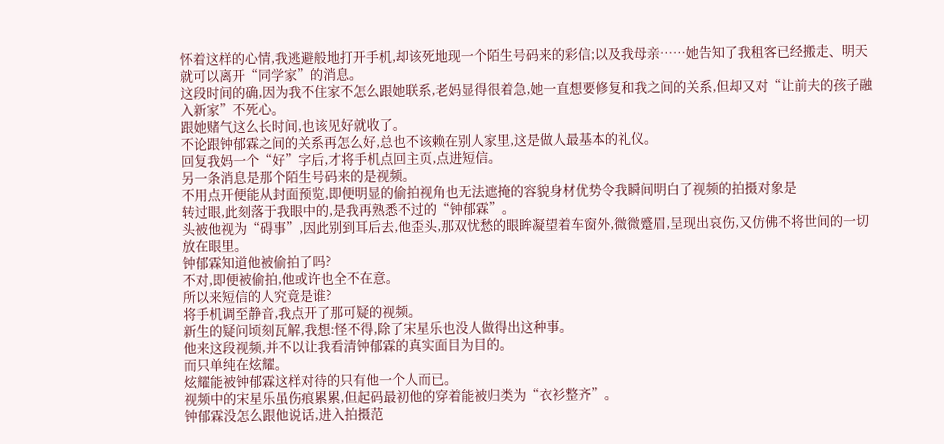怀着这样的心情,我逃避般地打开手机,却该死地现一个陌生号码来的彩信;以及我母亲……她告知了我租客已经搬走、明天就可以离开“同学家”的消息。
这段时间的确,因为我不住家不怎么跟她联系,老妈显得很着急,她一直想要修复和我之间的关系,但却又对“让前夫的孩子融入新家”不死心。
跟她赌气这么长时间,也该见好就收了。
不论跟钟郁霖之间的关系再怎么好,总也不该赖在别人家里,这是做人最基本的礼仪。
回复我妈一个“好”字后,才将手机点回主页,点进短信。
另一条消息是那个陌生号码来的是视频。
不用点开便能从封面预览,即便明显的偷拍视角也无法遮掩的容貌身材优势令我瞬间明白了视频的拍摄对象是
转过眼,此刻落于我眼中的,是我再熟悉不过的“钟郁霖”。
头被他视为“碍事”,因此别到耳后去,他歪头,那双忧愁的眼眸凝望着车窗外,微微蹙眉,呈现出哀伤,又仿佛不将世间的一切放在眼里。
钟郁霖知道他被偷拍了吗?
不对,即便被偷拍,他或许也全不在意。
所以来短信的人究竟是谁?
将手机调至静音,我点开了那可疑的视频。
新生的疑问顷刻瓦解,我想:怪不得,除了宋星乐也没人做得出这种事。
他来这段视频,并不以让我看清钟郁霖的真实面目为目的。
而只单纯在炫耀。
炫耀能被钟郁霖这样对待的只有他一个人而已。
视频中的宋星乐虽伤痕累累,但起码最初他的穿着能被归类为“衣衫整齐”。
钟郁霖没怎么跟他说话,进入拍摄范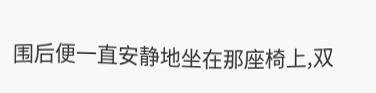围后便一直安静地坐在那座椅上,双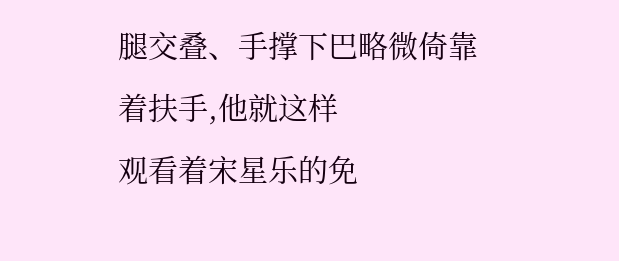腿交叠、手撑下巴略微倚靠着扶手,他就这样
观看着宋星乐的免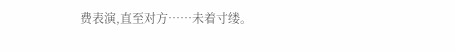费表演,直至对方……未着寸缕。